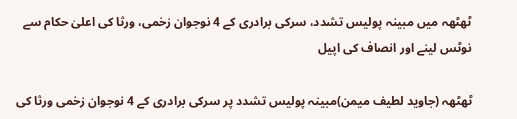ٹھٹھہ میں مبینہ پولیس تشدد، سرکی برادری کے 4 نوجوان زخمی، ورثا کی اعلیٰ حکام سے نوٹس لینے اور انصاف کی اپیل

ٹھٹھہ (جاوید لطیف میمن)مبینہ پولیس تشدد پر سرکی برادری کے 4 نوجوان زخمی ورثا کی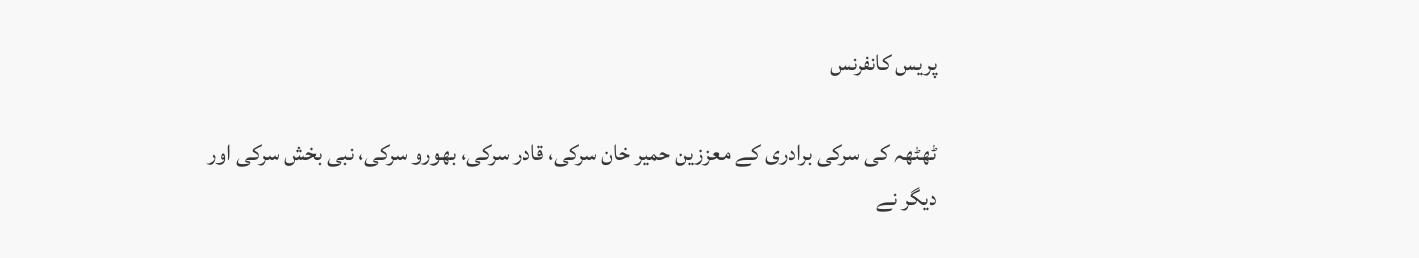پریس کانفرنس

ٹھٹھہ کی سرکی برادری کے معززین حمیر خان سرکی، قادر سرکی، بھورو سرکی، نبی بخش سرکی اور دیگر نے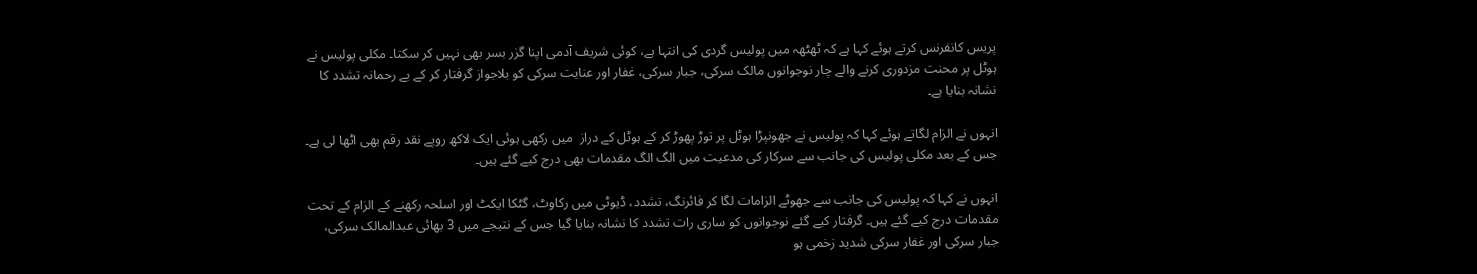پریس کانفرنس کرتے ہوئے کہا ہے کہ ٹھٹھہ میں پولیس گردی کی انتہا ہے، کوئی شریف آدمی اپنا گزر بسر بھی نہیں کر سکتا۔ مکلی پولیس نے ہوٹل پر محنت مزدوری کرنے والے چار نوجوانوں مالک سرکی، جبار سرکی، غفار اور عنایت سرکی کو بلاجواز گرفتار کر کے بے رحمانہ تشدد کا نشانہ بنایا ہے۔

انہوں نے الزام لگاتے ہوئے کہا کہ پولیس نے جھونپڑا ہوٹل پر توڑ پھوڑ کر کے ہوٹل کے دراز  میں رکھی ہوئی ایک لاکھ روپے نقد رقم بھی اٹھا لی ہے۔ جس کے بعد مکلی پولیس کی جانب سے سرکار کی مدعیت میں الگ الگ مقدمات بھی درج کیے گئے ہیں۔

انہوں نے کہا کہ پولیس کی جانب سے جھوٹے الزامات لگا کر فائرنگ، تشدد، ڈیوٹی میں رکاوٹ، گٹکا ایکٹ اور اسلحہ رکھنے کے الزام کے تحت مقدمات درج کیے گئے ہیں۔ گرفتار کیے گئے نوجوانوں کو ساری رات تشدد کا نشانہ بنایا گیا جس کے نتیجے میں 3 بھائی عبدالمالک سرکی، جبار سرکی اور غفار سرکی شدید زخمی ہو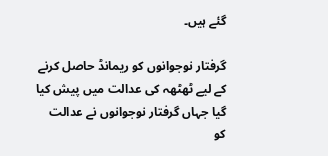گئے ہیں۔

گرفتار نوجوانوں کو ریمانڈ حاصل کرنے کے لیے ٹھٹھہ کی عدالت میں پیش کیا گیا جہاں گرفتار نوجوانوں نے عدالت کو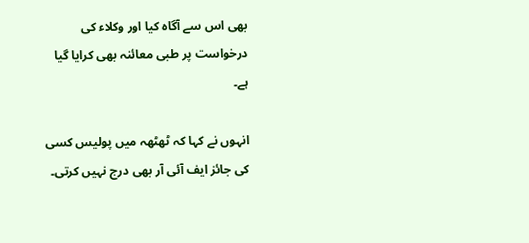بھی اس سے آگاہ کیا اور وکلاء کی درخواست پر طبی معائنہ بھی کرایا گیا ہے۔

انہوں نے کہا کہ ٹھٹھہ میں پولیس کسی کی جائز ایف آئی آر بھی درج نہیں کرتی۔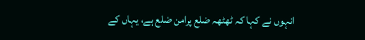انہوں نے کہا کہ ٹھٹھہ ضلع پرامن ضلع ہے، یہاں کے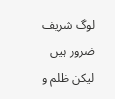لوگ شریف ضرور ہیں لیکن ظلم و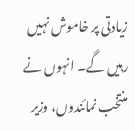زیادتی پر خاموش نہیں رہیں گے۔ انہوں نے منتخب نمائندوں، وزیر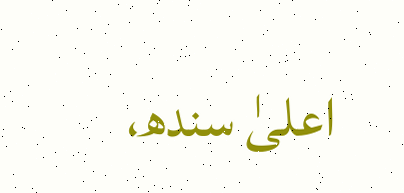اعلیٰ سندھ،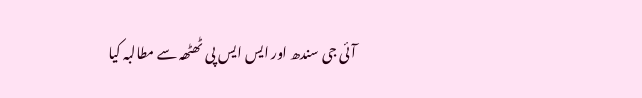آئی جی سندھ اور ایس ایس پی ٹھٹھہ سے مطالبہ کیا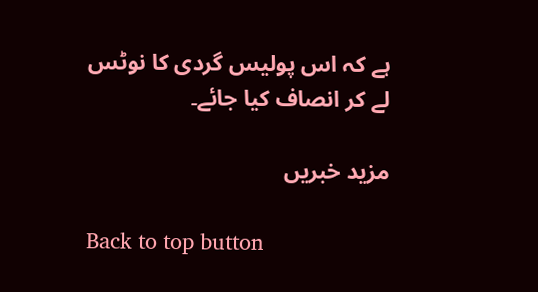ہے کہ اس پولیس گردی کا نوٹس لے کر انصاف کیا جائے۔

مزید خبریں

Back to top button